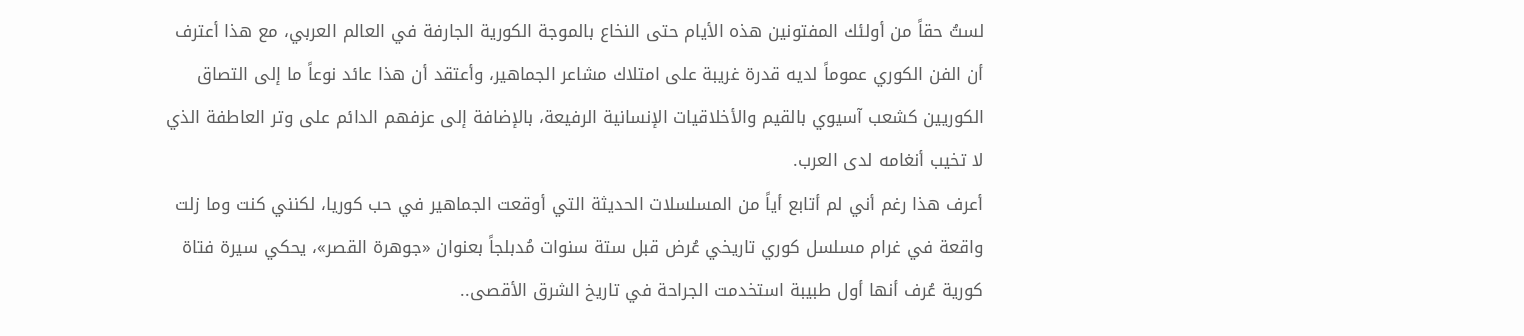لستُ حقاً من أولئك المفتونين هذه الأيام حتى النخاع بالموجة الكورية الجارفة في العالم العربي، مع هذا أعترف أن الفن الكوري عموماً لديه قدرة غريبة على امتلاك مشاعر الجماهير، وأعتقد أن هذا عائد نوعاً ما إلى التصاق الكوريين كشعب آسيوي بالقيم والأخلاقيات الإنسانية الرفيعة، بالإضافة إلى عزفهم الدائم على وتر العاطفة الذي لا تخيب أنغامه لدى العرب.
أعرف هذا رغم أني لم أتابع أياً من المسلسلات الحديثة التي أوقعت الجماهير في حب كوريا، لكنني كنت وما زلت واقعة في غرام مسلسل كوري تاريخي عُرض قبل ستة سنوات مُدبلجاً بعنوان «جوهرة القصر»، يحكي سيرة فتاة كورية عُرف أنها أول طبيبة استخدمت الجراحة في تاريخ الشرق الأقصى..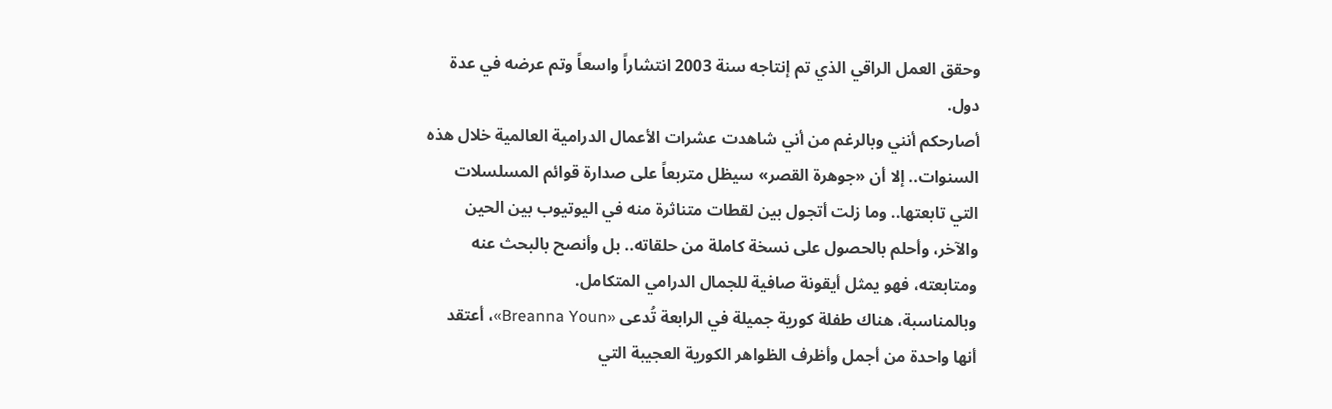وحقق العمل الراقي الذي تم إنتاجه سنة 2003 انتشاراً واسعاً وتم عرضه في عدة دول.
أصارحكم أنني وبالرغم من أني شاهدت عشرات الأعمال الدرامية العالمية خلال هذه السنوات.. إلا أن «جوهرة القصر» سيظل متربعاً على صدارة قوائم المسلسلات التي تابعتها.. وما زلت أتجول بين لقطات متناثرة منه في اليوتيوب بين الحين والآخر، وأحلم بالحصول على نسخة كاملة من حلقاته.. بل وأنصح بالبحث عنه ومتابعته، فهو يمثل أيقونة صافية للجمال الدرامي المتكامل.
وبالمناسبة، هناك طفلة كورية جميلة في الرابعة تُدعى «Breanna Youn»، أعتقد أنها واحدة من أجمل وأظرف الظواهر الكورية العجيبة التي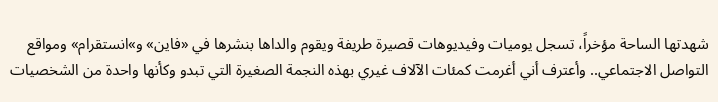شهدتها الساحة مؤخراً، تسجل يوميات وفيديوهات قصيرة طريفة ويقوم والداها بنشرها في «فاين» و»انستقرام» ومواقع التواصل الاجتماعي.. وأعترف أني أغرمت كمئات الآلاف غيري بهذه النجمة الصغيرة التي تبدو وكأنها واحدة من الشخصيات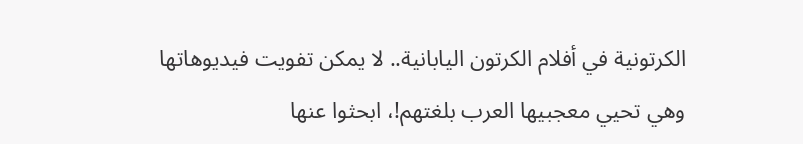الكرتونية في أفلام الكرتون اليابانية.. لا يمكن تفويت فيديوهاتها وهي تحيي معجبيها العرب بلغتهم!، ابحثوا عنها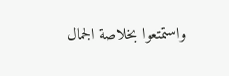واستمتعوا بخلاصة الجمال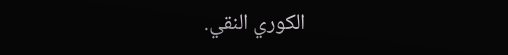الكوري النقي.